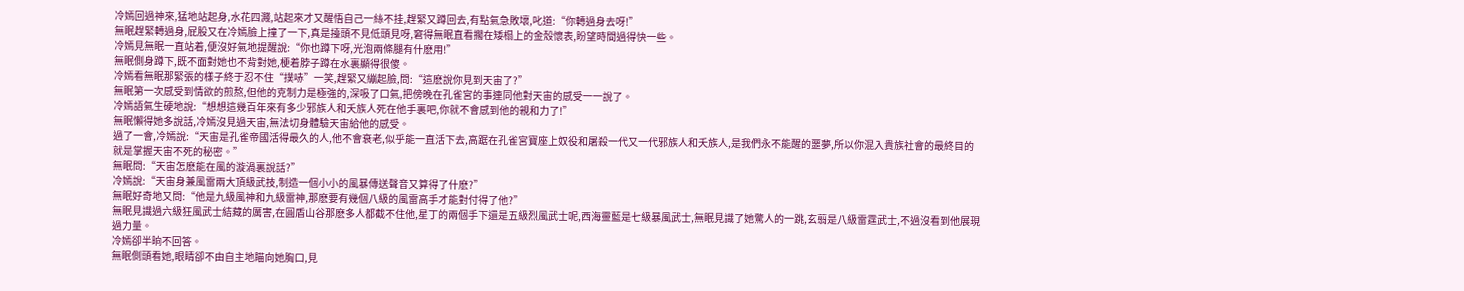冷嫣回過神來,猛地站起身,水花四濺,站起來才又醒悟自己一絲不挂,趕緊又蹲回去,有點氣急敗壞,叱道:“你轉過身去呀!”
無眠趕緊轉過身,屁股又在冷嫣臉上撞了一下,真是擡頭不見低頭見呀,窘得無眠直看擱在矮榻上的金殼懷表,盼望時間過得快一些。
冷嫣見無眠一直站着,便沒好氣地提醒說:“你也蹲下呀,光泡兩條腿有什麽用!”
無眠側身蹲下,既不面對她也不背對她,梗着脖子蹲在水裏顯得很傻。
冷嫣看無眠那緊張的樣子終于忍不住“撲哧”一笑,趕緊又繃起臉,問:“這麽說你見到天宙了?”
無眠第一次感受到情欲的煎熬,但他的克制力是極強的,深吸了口氣,把傍晚在孔雀宮的事連同他對天宙的感受一一說了。
冷嫣語氣生硬地說:“想想這幾百年來有多少邪族人和夭族人死在他手裏吧,你就不會感到他的親和力了!”
無眠懶得她多說話,冷嫣沒見過天宙,無法切身體驗天宙給他的感受。
過了一會,冷嫣說:“天宙是孔雀帝國活得最久的人,他不會衰老,似乎能一直活下去,高踞在孔雀宮寶座上奴役和屠殺一代又一代邪族人和夭族人,是我們永不能醒的噩夢,所以你混入貴族社會的最終目的就是掌握天宙不死的秘密。”
無眠問:“天宙怎麽能在風的漩渦裏說話?”
冷嫣說:“天宙身兼風雷兩大頂級武技,制造一個小小的風暴傳送聲音又算得了什麽?”
無眠好奇地又問:“他是九級風神和九級雷神,那麽要有幾個八級的風雷高手才能對付得了他?”
無眠見識過六級狂風武士結藏的厲害,在圓盾山谷那麽多人都截不住他,星丁的兩個手下還是五級烈風武士呢,西海靈藍是七級暴風武士,無眠見識了她驚人的一跳,玄翦是八級雷霆武士,不過沒看到他展現過力量。
冷嫣卻半晌不回答。
無眠側頭看她,眼睛卻不由自主地瞄向她胸口,見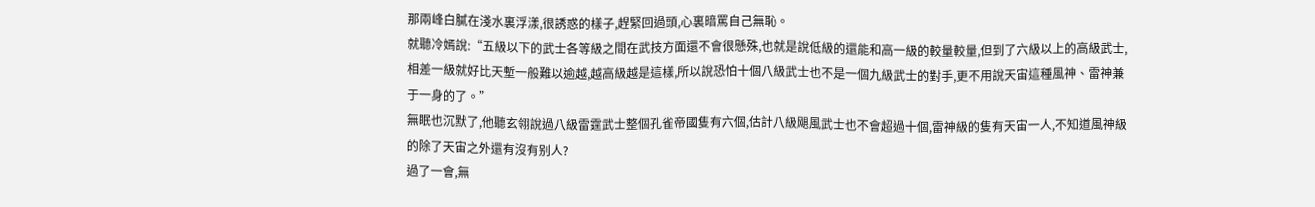那兩峰白膩在淺水裏浮漾,很誘惑的樣子,趕緊回過頭,心裏暗罵自己無恥。
就聽冷嫣說:“五級以下的武士各等級之間在武技方面還不會很懸殊,也就是說低級的還能和高一級的較量較量,但到了六級以上的高級武士,相差一級就好比天塹一般難以逾越,越高級越是這樣,所以說恐怕十個八級武士也不是一個九級武士的對手,更不用說天宙這種風神、雷神兼于一身的了。”
無眠也沉默了,他聽玄翎說過八級雷霆武士整個孔雀帝國隻有六個,估計八級飓風武士也不會超過十個,雷神級的隻有天宙一人,不知道風神級的除了天宙之外還有沒有别人?
過了一會,無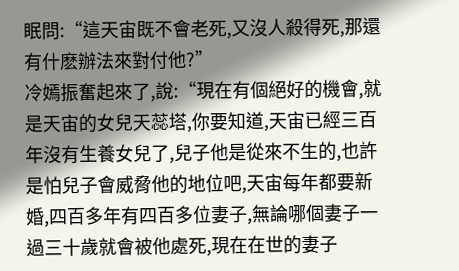眠問:“這天宙既不會老死,又沒人殺得死,那還有什麽辦法來對付他?”
冷嫣振奮起來了,說:“現在有個絕好的機會,就是天宙的女兒天蕊塔,你要知道,天宙已經三百年沒有生養女兒了,兒子他是從來不生的,也許是怕兒子會威脅他的地位吧,天宙每年都要新婚,四百多年有四百多位妻子,無論哪個妻子一過三十歲就會被他處死,現在在世的妻子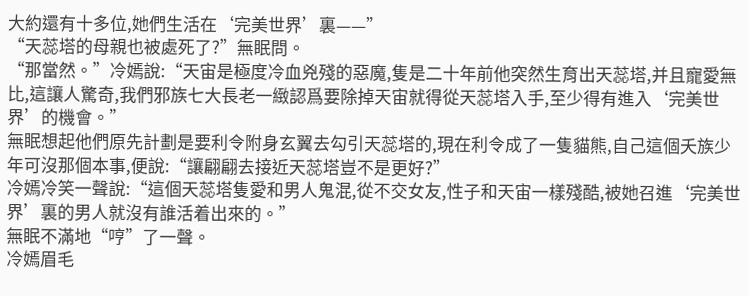大約還有十多位,她們生活在‘完美世界’裏——”
“天蕊塔的母親也被處死了?”無眠問。
“那當然。”冷嫣說:“天宙是極度冷血兇殘的惡魔,隻是二十年前他突然生育出天蕊塔,并且寵愛無比,這讓人驚奇,我們邪族七大長老一緻認爲要除掉天宙就得從天蕊塔入手,至少得有進入‘完美世界’的機會。”
無眠想起他們原先計劃是要利令附身玄翼去勾引天蕊塔的,現在利令成了一隻貓熊,自己這個夭族少年可沒那個本事,便說:“讓翩翩去接近天蕊塔豈不是更好?”
冷嫣冷笑一聲說:“這個天蕊塔隻愛和男人鬼混,從不交女友,性子和天宙一樣殘酷,被她召進‘完美世界’裏的男人就沒有誰活着出來的。”
無眠不滿地“哼”了一聲。
冷嫣眉毛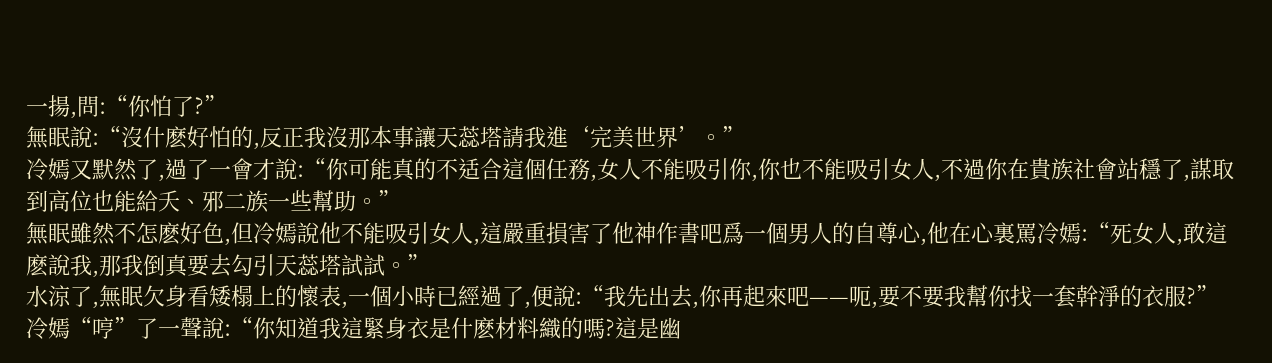一揚,問:“你怕了?”
無眠說:“沒什麽好怕的,反正我沒那本事讓天蕊塔請我進‘完美世界’。”
冷嫣又默然了,過了一會才說:“你可能真的不适合這個任務,女人不能吸引你,你也不能吸引女人,不過你在貴族社會站穩了,謀取到高位也能給夭、邪二族一些幫助。”
無眠雖然不怎麽好色,但冷嫣說他不能吸引女人,這嚴重損害了他神作書吧爲一個男人的自尊心,他在心裏罵冷嫣:“死女人,敢這麽說我,那我倒真要去勾引天蕊塔試試。”
水涼了,無眠欠身看矮榻上的懷表,一個小時已經過了,便說:“我先出去,你再起來吧——呃,要不要我幫你找一套幹淨的衣服?”
冷嫣“哼”了一聲說:“你知道我這緊身衣是什麽材料織的嗎?這是幽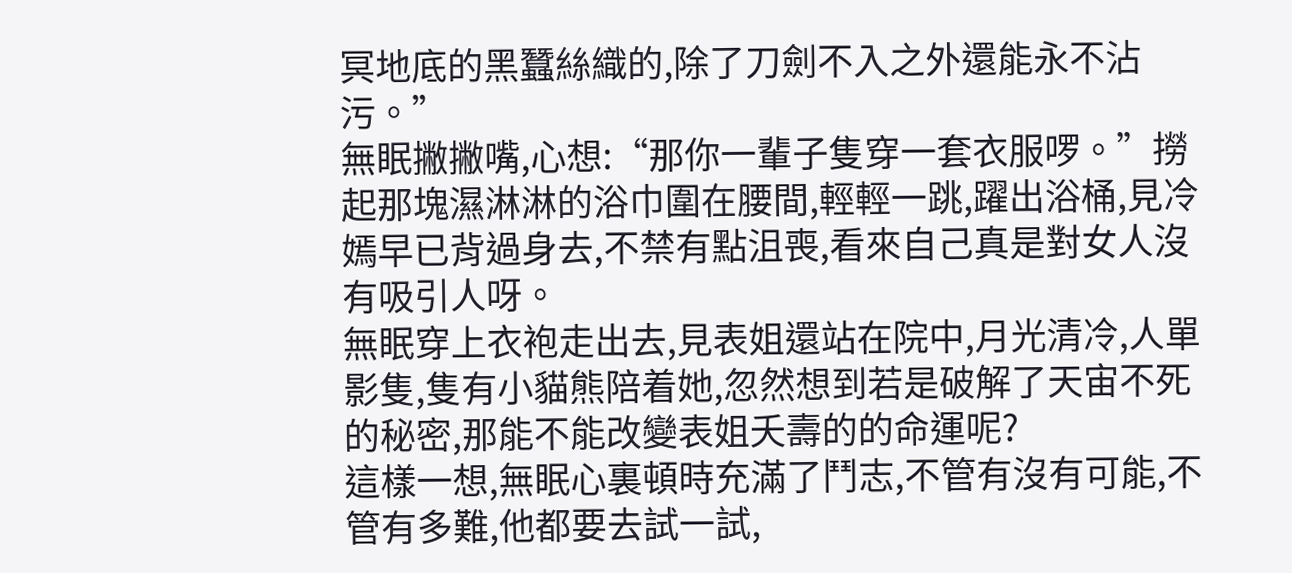冥地底的黑蠶絲織的,除了刀劍不入之外還能永不沾污。”
無眠撇撇嘴,心想:“那你一輩子隻穿一套衣服啰。”撈起那塊濕淋淋的浴巾圍在腰間,輕輕一跳,躍出浴桶,見冷嫣早已背過身去,不禁有點沮喪,看來自己真是對女人沒有吸引人呀。
無眠穿上衣袍走出去,見表姐還站在院中,月光清冷,人單影隻,隻有小貓熊陪着她,忽然想到若是破解了天宙不死的秘密,那能不能改變表姐夭壽的的命運呢?
這樣一想,無眠心裏頓時充滿了鬥志,不管有沒有可能,不管有多難,他都要去試一試,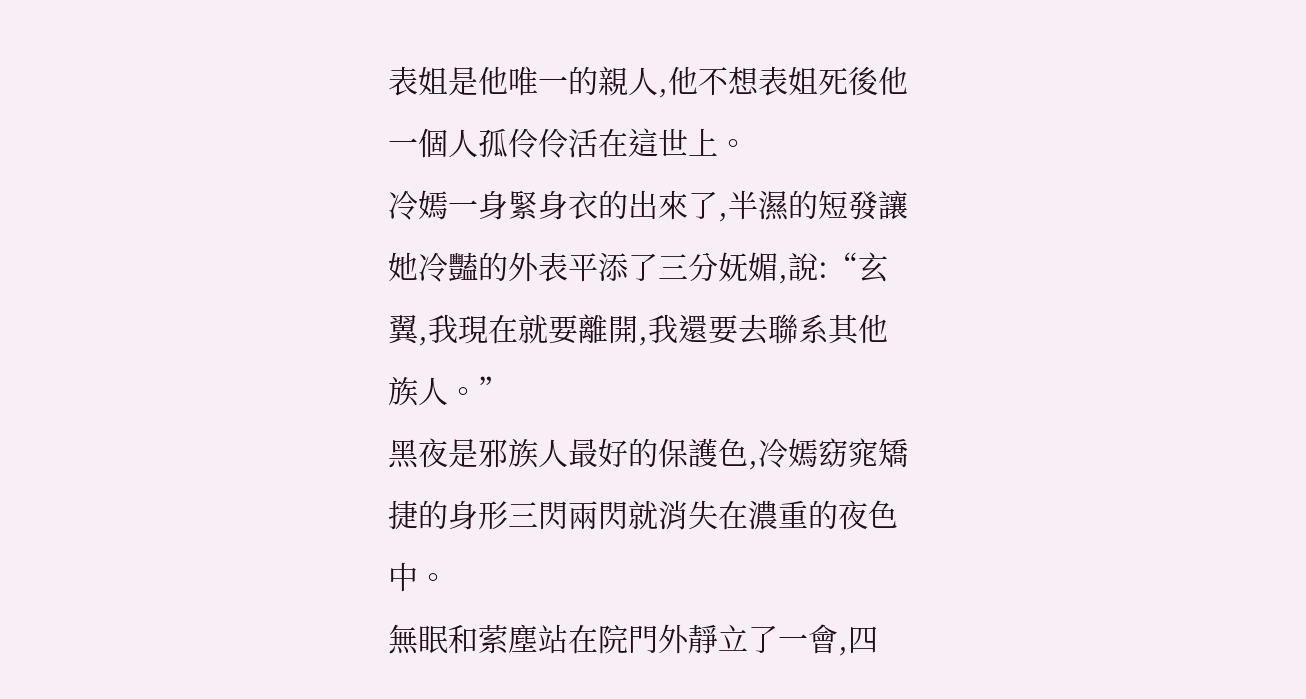表姐是他唯一的親人,他不想表姐死後他一個人孤伶伶活在這世上。
冷嫣一身緊身衣的出來了,半濕的短發讓她冷豔的外表平添了三分妩媚,說:“玄翼,我現在就要離開,我還要去聯系其他族人。”
黑夜是邪族人最好的保護色,冷嫣窈窕矯捷的身形三閃兩閃就消失在濃重的夜色中。
無眠和萦塵站在院門外靜立了一會,四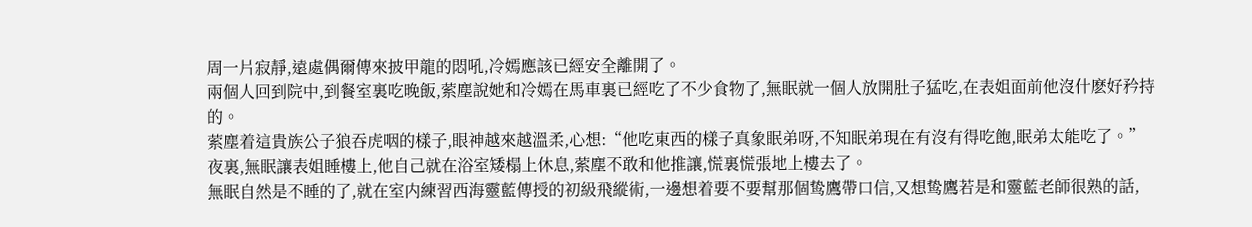周一片寂靜,遠處偶爾傳來披甲龍的悶吼,冷嫣應該已經安全離開了。
兩個人回到院中,到餐室裏吃晚飯,萦塵說她和冷嫣在馬車裏已經吃了不少食物了,無眠就一個人放開肚子猛吃,在表姐面前他沒什麽好矜持的。
萦塵着這貴族公子狼吞虎咽的樣子,眼神越來越溫柔,心想:“他吃東西的樣子真象眠弟呀,不知眠弟現在有沒有得吃飽,眠弟太能吃了。”
夜裏,無眠讓表姐睡樓上,他自己就在浴室矮榻上休息,萦塵不敢和他推讓,慌裏慌張地上樓去了。
無眠自然是不睡的了,就在室内練習西海靈藍傳授的初級飛縱術,一邊想着要不要幫那個鸷鷹帶口信,又想鸷鷹若是和靈藍老師很熟的話,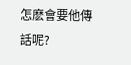怎麽會要他傳話呢?